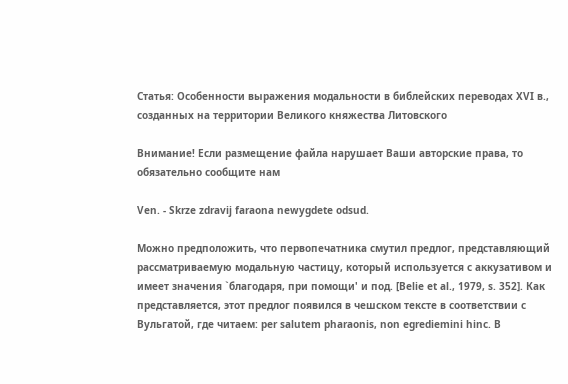Статья: Особенности выражения модальности в библейских переводах XVI в., созданных на территории Великого княжества Литовского

Внимание! Если размещение файла нарушает Ваши авторские права, то обязательно сообщите нам

Ven. - Skrze zdravij faraona newygdete odsud.

Можно предположить, что первопечатника смутил предлог, представляющий рассматриваемую модальную частицу, который используется с аккузативом и имеет значения `благодаря, при помощи' и под. [Belie et al., 1979, s. 352]. Как представляется, этот предлог появился в чешском тексте в соответствии с Вульгатой, где читаем: per salutem pharaonis, non egrediemini hinc. В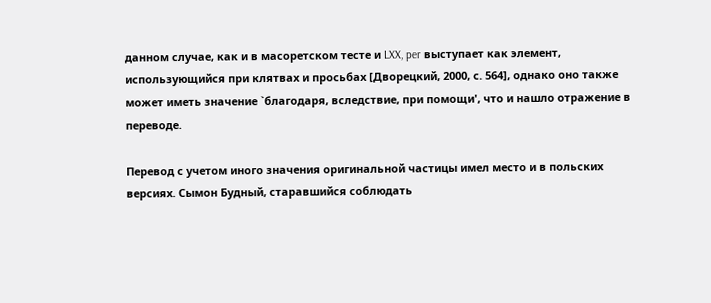данном случае, как и в масоретском тесте и LXX, per выступает как элемент, использующийся при клятвах и просьбах [Дворецкий, 2000, с. 564], однако оно также может иметь значение `благодаря, вследствие, при помощи', что и нашло отражение в переводе.

Перевод с учетом иного значения оригинальной частицы имел место и в польских версиях. Сымон Будный, старавшийся соблюдать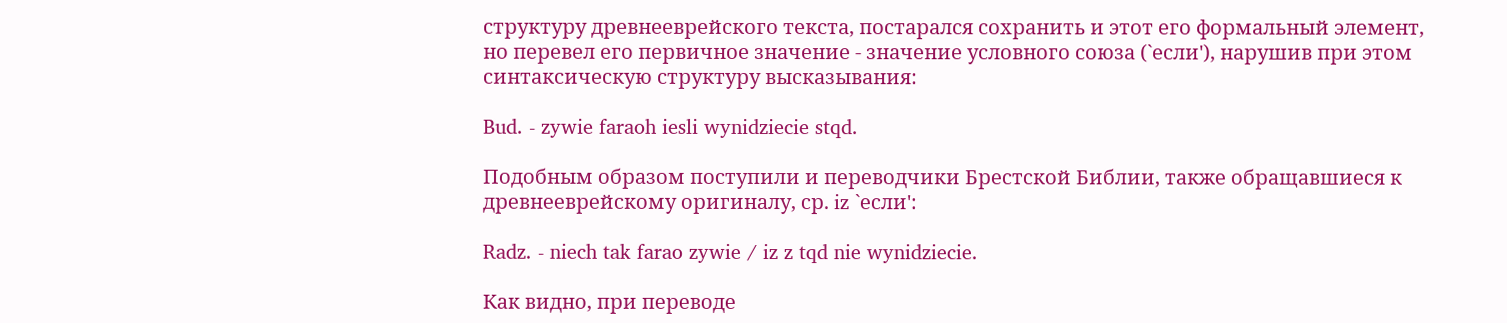структуру древнееврейского текста, постарался сохранить и этот его формальный элемент, но перевел его первичное значение - значение условного союза (`если'), нарушив при этом синтаксическую структуру высказывания:

Bud. - zywie faraoh iesli wynidziecie stqd.

Подобным образом поступили и переводчики Брестской Библии, также обращавшиеся к древнееврейскому оригиналу, ср. iz `если':

Radz. - niech tak farao zywie / iz z tqd nie wynidziecie.

Как видно, при переводе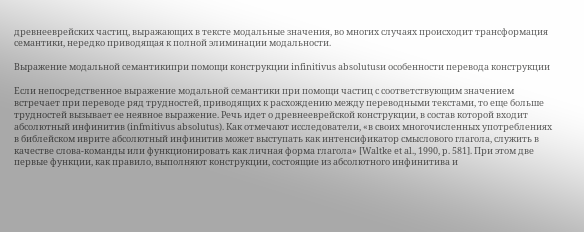древнееврейских частиц, выражающих в тексте модальные значения, во многих случаях происходит трансформация семантики, нередко приводящая к полной элиминации модальности.

Выражение модальной семантикипри помощи конструкции infinitivus absolutusи особенности перевода конструкции

Если непосредственное выражение модальной семантики при помощи частиц с соответствующим значением встречает при переводе ряд трудностей, приводящих к расхождению между переводными текстами, то еще больше трудностей вызывает ее неявное выражение. Речь идет о древнееврейской конструкции, в состав которой входит абсолютный инфинитив (infmitivus absolutus). Как отмечают исследователи, «в своих многочисленных употреблениях в библейском иврите абсолютный инфинитив может выступать как интенсификатор смыслового глагола, служить в качестве слова-команды или функционировать как личная форма глагола» [Waltke et al., 1990, p. 581]. При этом две первые функции, как правило, выполняют конструкции, состоящие из абсолютного инфинитива и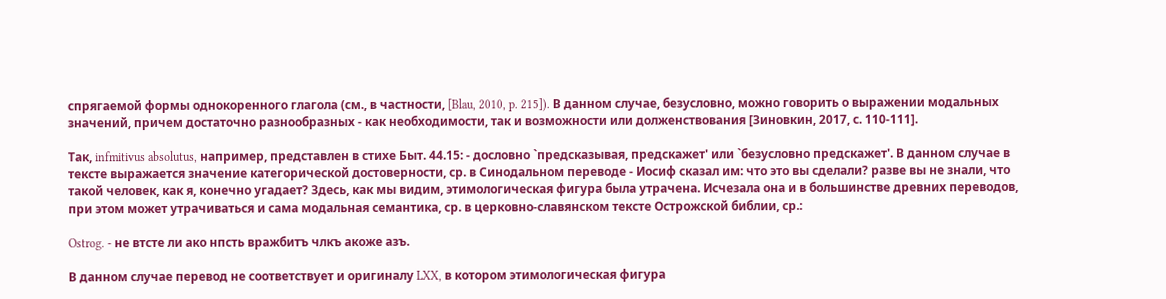спрягаемой формы однокоренного глагола (см., в частности, [Blau, 2010, p. 215]). В данном случае, безусловно, можно говорить о выражении модальных значений, причем достаточно разнообразных - как необходимости, так и возможности или долженствования [Зиновкин, 2017, с. 110-111].

Так, infmitivus absolutus, например, представлен в стихе Быт. 44.15: - дословно `предсказывая, предскажет' или `безусловно предскажет'. В данном случае в тексте выражается значение категорической достоверности, ср. в Синодальном переводе - Иосиф сказал им: что это вы сделали? разве вы не знали, что такой человек, как я, конечно угадает? Здесь, как мы видим, этимологическая фигура была утрачена. Исчезала она и в большинстве древних переводов, при этом может утрачиваться и сама модальная семантика, ср. в церковно-славянском тексте Острожской библии, ср.:

Ostrog. - не втсте ли aко нпсть вражбитъ члкъ aкоже азъ.

В данном случае перевод не соответствует и оригиналу LXX, в котором этимологическая фигура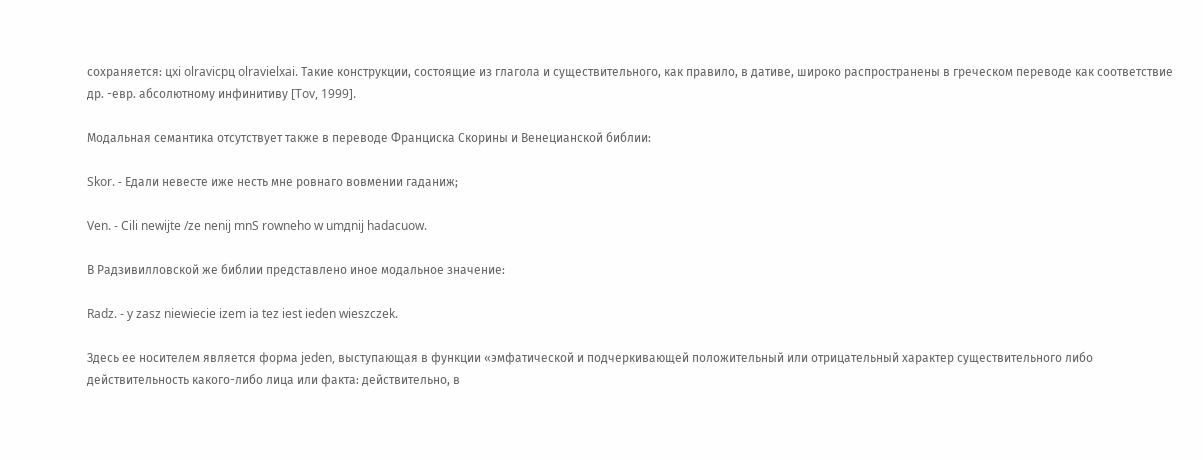сохраняется: цxi olravicpц olravielxai. Такие конструкции, состоящие из глагола и существительного, как правило, в дативе, широко распространены в греческом переводе как соответствие др. -евр. абсолютному инфинитиву [Tov, 1999].

Модальная семантика отсутствует также в переводе Франциска Скорины и Венецианской библии:

Skor. - Едали невесте иже несть мне ровнаго вовмении гаданиж;

Ven. - Cili newijte /ze nenij mnS rowneho w umдnij hadacuow.

В Радзивилловской же библии представлено иное модальное значение:

Radz. - y zasz niewiecie izem ia tez iest ieden wieszczek.

Здесь ее носителем является форма jeden, выступающая в функции «эмфатической и подчеркивающей положительный или отрицательный характер существительного либо действительность какого-либо лица или факта: действительно, в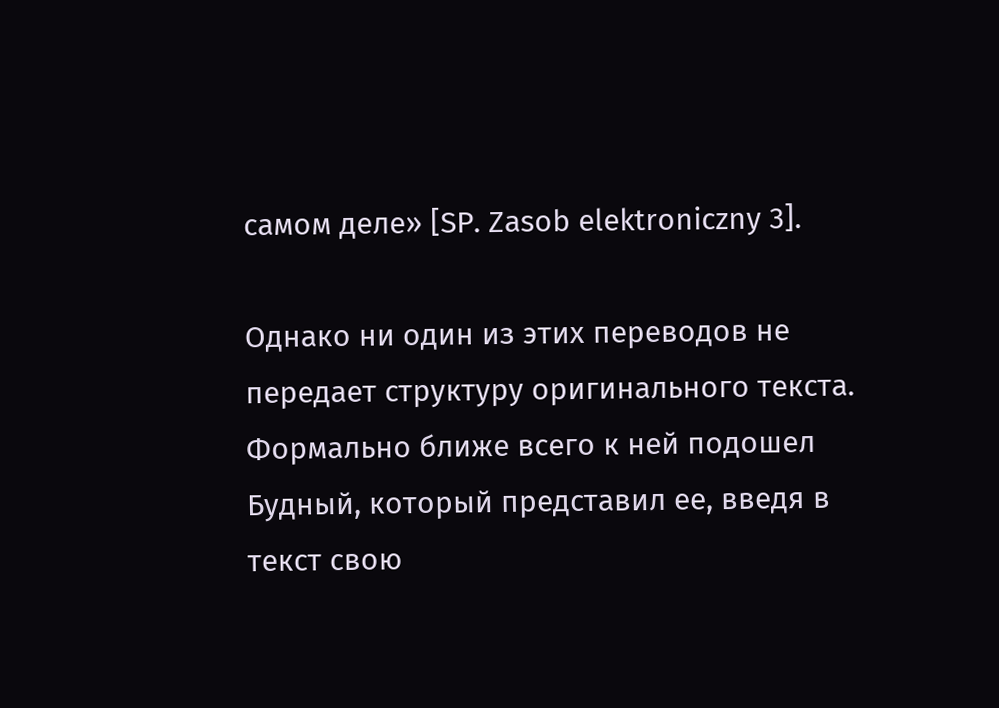самом деле» [SP. Zasob elektroniczny 3].

Однако ни один из этих переводов не передает структуру оригинального текста. Формально ближе всего к ней подошел Будный, который представил ее, введя в текст свою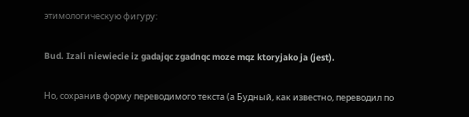этимологическую фигуру:

Bud. Izali niewiecie iz gadajqc zgadnqc moze mqz ktoryjako ja (jest).

Но, сохранив форму переводимого текста (а Будный, как известно, переводил по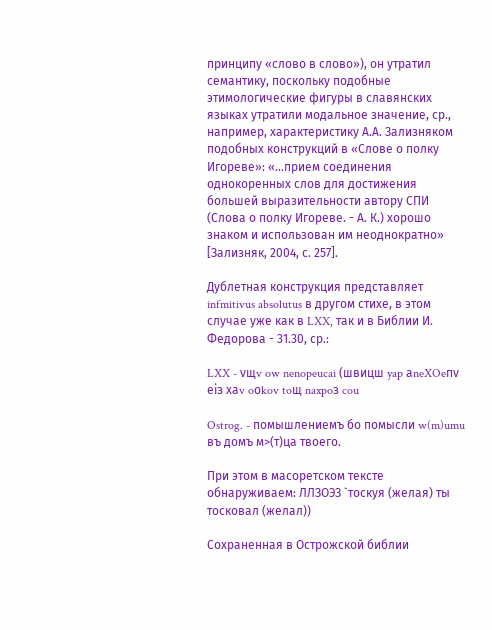принципу «слово в слово»), он утратил семантику, поскольку подобные этимологические фигуры в славянских языках утратили модальное значение, ср., например, характеристику А.А. Зализняком подобных конструкций в «Слове о полку Игореве»: «...прием соединения однокоренных слов для достижения большей выразительности автору СПИ (Слова о полку Игореве. - А. К.) хорошо знаком и использован им неоднократно» [Зализняк, 2004, с. 257].

Дублетная конструкция представляет infmitivus absolutus в другом стихе, в этом случае уже как в LXX, так и в Библии И. Федорова - 31.30, ср.:

LXX - vщv ow nenopeucai (швицш yap аneXOeпv eiз xаv oоkov toщ naxpoз cou

Ostrog. - помышлениемъ бо помысли w(m)umu въ домъ м>(т)ца твоего.

При этом в масоретском тексте обнаруживаем: ЛЛЗОЭЗ `тоскуя (желая) ты тосковал (желал))

Сохраненная в Острожской библии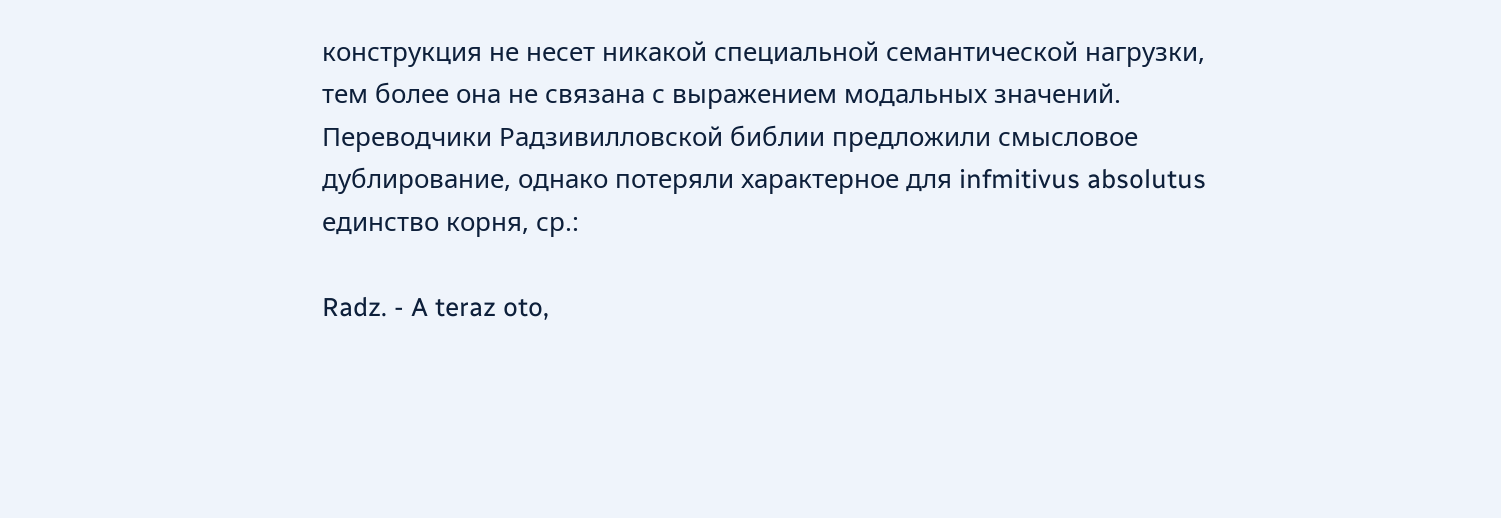конструкция не несет никакой специальной семантической нагрузки, тем более она не связана с выражением модальных значений. Переводчики Радзивилловской библии предложили смысловое дублирование, однако потеряли характерное для infmitivus absolutus единство корня, ср.:

Radz. - A teraz oto,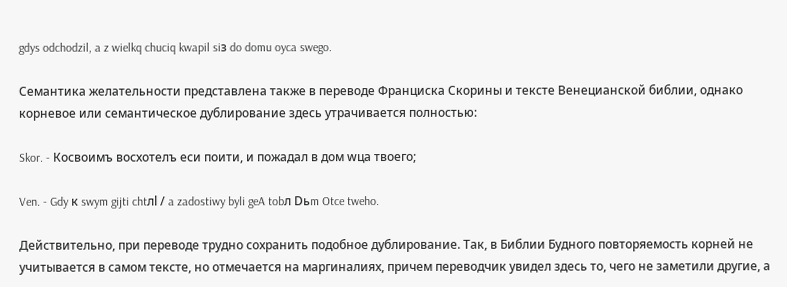gdys odchodzil, a z wielkq chuciq kwapil siз do domu oyca swego.

Семантика желательности представлена также в переводе Франциска Скорины и тексте Венецианской библии, однако корневое или семантическое дублирование здесь утрачивается полностью:

Skor. - Косвоимъ восхотелъ еси поити, и пожадал в дом wца твоего;

Ven. - Gdy к swym gijti chtлl / a zadostiwy byli geA tobл Dьm Otce tweho.

Действительно, при переводе трудно сохранить подобное дублирование. Так, в Библии Будного повторяемость корней не учитывается в самом тексте, но отмечается на маргиналиях, причем переводчик увидел здесь то, чего не заметили другие, а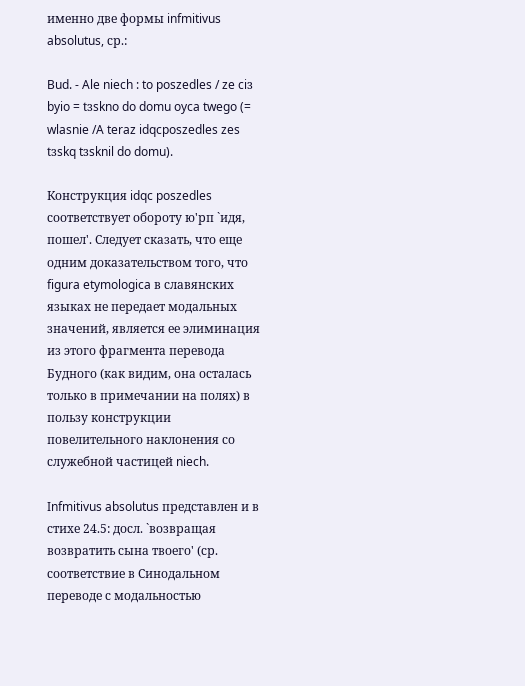именно две формы infmitivus absolutus, ср.:

Bud. - Ale niech : to poszedles / ze ciз byio = tзskno do domu oyca twego (= wlasnie /A teraz idqcposzedles zes tзskq tзsknil do domu).

Конструкция idqc poszedles соответствует обороту ю'рп `идя, пошел'. Следует сказать, что еще одним доказательством того, что figura etymologica в славянских языках не передает модальных значений, является ее элиминация из этого фрагмента перевода Будного (как видим, она осталась только в примечании на полях) в пользу конструкции повелительного наклонения со служебной частицей niech.

Infmitivus absolutus представлен и в стихе 24.5: досл. `возвращая возвратить сына твоего' (ср. соответствие в Синодальном переводе с модальностью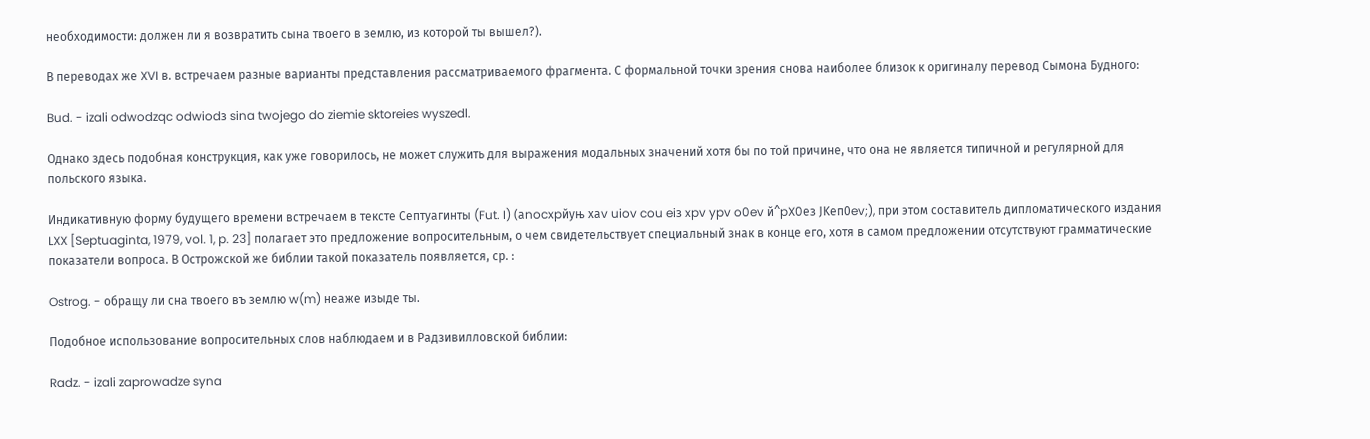необходимости: должен ли я возвратить сына твоего в землю, из которой ты вышел?).

В переводах же XVI в. встречаем разные варианты представления рассматриваемого фрагмента. С формальной точки зрения снова наиболее близок к оригиналу перевод Сымона Будного:

Bud. - izali odwodzqc odwiodз sina twojego do ziemie sktoreies wyszedl.

Однако здесь подобная конструкция, как уже говорилось, не может служить для выражения модальных значений хотя бы по той причине, что она не является типичной и регулярной для польского языка.

Индикативную форму будущего времени встречаем в тексте Септуагинты (Fut. I) (аnocxpйyњ xаv uiov cou eiз xpv ypv o0ev й^pX0eз ЈKeп0ev;), при этом составитель дипломатического издания LXX [Septuaginta, 1979, vol. 1, p. 23] полагает это предложение вопросительным, о чем свидетельствует специальный знак в конце его, хотя в самом предложении отсутствуют грамматические показатели вопроса. В Острожской же библии такой показатель появляется, ср. :

Ostrog. - обращу ли сна твоего въ землю w(m) неaже изыде ты.

Подобное использование вопросительных слов наблюдаем и в Радзивилловской библии:

Radz. - izali zaprowadze syna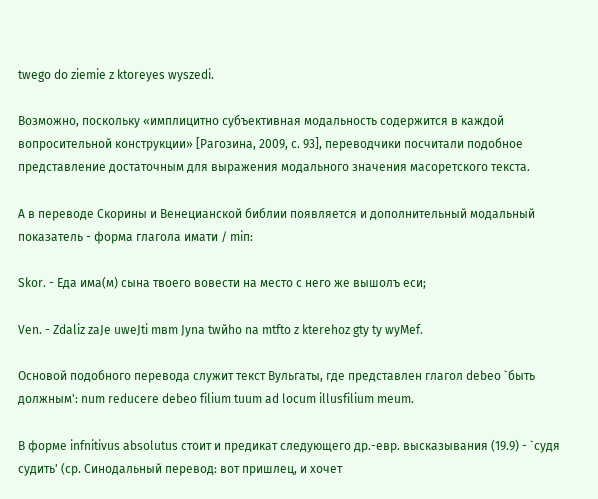twego do ziemie z ktoreyes wyszedi.

Возможно, поскольку «имплицитно субъективная модальность содержится в каждой вопросительной конструкции» [Рагозина, 2009, с. 93], переводчики посчитали подобное представление достаточным для выражения модального значения масоретского текста.

А в переводе Скорины и Венецианской библии появляется и дополнительный модальный показатель - форма глагола имати / miп:

Skor. - Еда има(м) сына твоего вовести на место с него же вышолъ еси;

Ven. - Zdaliz zaJe uweJti mвm Jyna twйho na mtfto z kterehoz gty ty wyMef.

Основой подобного перевода служит текст Вульгаты, где представлен глагол debeo `быть должным': num reducere debeo filium tuum ad locum illusfilium meum.

В форме infnitivus absolutus стоит и предикат следующего др.-евр. высказывания (19.9) - `судя судить' (ср. Синодальный перевод: вот пришлец, и хочет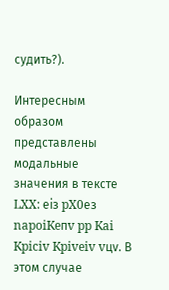судить?).

Интересным образом представлены модальные значения в тексте LXX: eiз pX0eз napoiKeпv pp Kai Kpiciv Kpiveiv vцv. В этом случае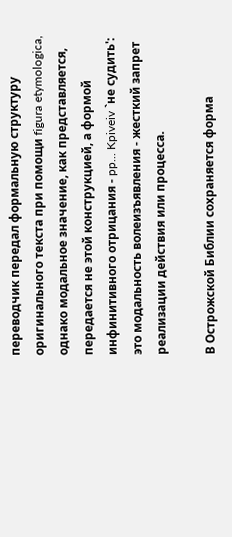переводчик передал формальную структуру оригинального текста при помощи figura etymologica, однако модальное значение, как представляется, передается не этой конструкцией, а формой инфинитивного отрицания - pp... Kpiveiv `не судить': это модальность волеизъявления - жесткий запрет реализации действия или процесса.

В Острожской Библии сохраняется форма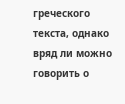греческого текста, однако вряд ли можно говорить о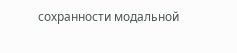сохранности модальной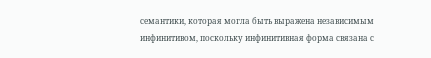семантики, которая могла быть выражена независимым инфинитивом, поскольку инфинитивная форма связана с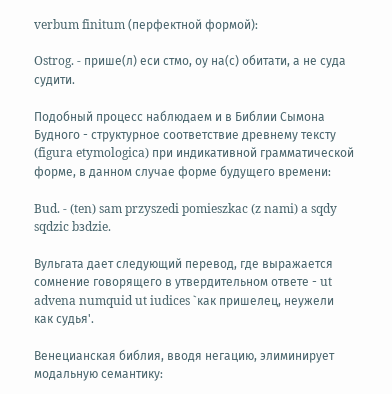verbum finitum (перфектной формой):

Ostrog. - прише(л) еси стмо, оу на(с) обитати, а не суда судити.

Подобный процесс наблюдаем и в Библии Сымона Будного - структурное соответствие древнему тексту (figura etymologica) при индикативной грамматической форме, в данном случае форме будущего времени:

Bud. - (ten) sam przyszedi pomieszkac (z nami) a sqdy sqdzic bзdzie.

Вульгата дает следующий перевод, где выражается сомнение говорящего в утвердительном ответе - ut advena numquid ut iudices `как пришелец, неужели как судья'.

Венецианская библия, вводя негацию, элиминирует модальную семантику: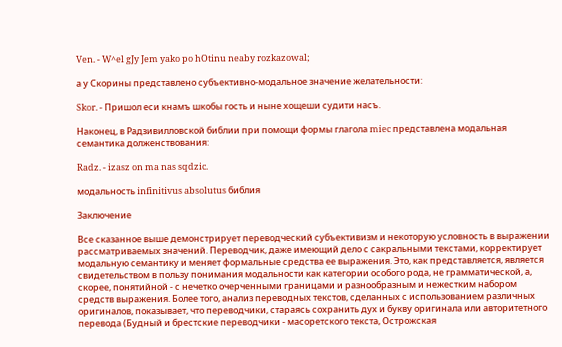Ven. - W^el gJy Jem yako po hOtinu neaby rozkazowal;

а у Скорины представлено субъективно-модальное значение желательности:

Skor. - Пришол еси кнамъ шкобы гость и ныне хощеши судити насъ.

Наконец, в Радзивилловской библии при помощи формы глагола miec представлена модальная семантика долженствования:

Radz. - izasz on ma nas sqdzic.

модальность infinitivus absolutus библия

Заключение

Все сказанное выше демонстрирует переводческий субъективизм и некоторую условность в выражении рассматриваемых значений. Переводчик, даже имеющий дело с сакральными текстами, корректирует модальную семантику и меняет формальные средства ее выражения. Это, как представляется, является свидетельством в пользу понимания модальности как категории особого рода, не грамматической, а, скорее, понятийной - с нечетко очерченными границами и разнообразным и нежестким набором средств выражения. Более того, анализ переводных текстов, сделанных с использованием различных оригиналов, показывает, что переводчики, стараясь сохранить дух и букву оригинала или авторитетного перевода (Будный и брестские переводчики - масоретского текста, Острожская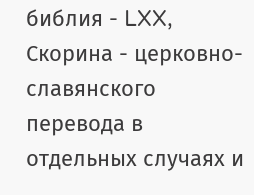библия - LXX, Скорина - церковно-славянского перевода в отдельных случаях и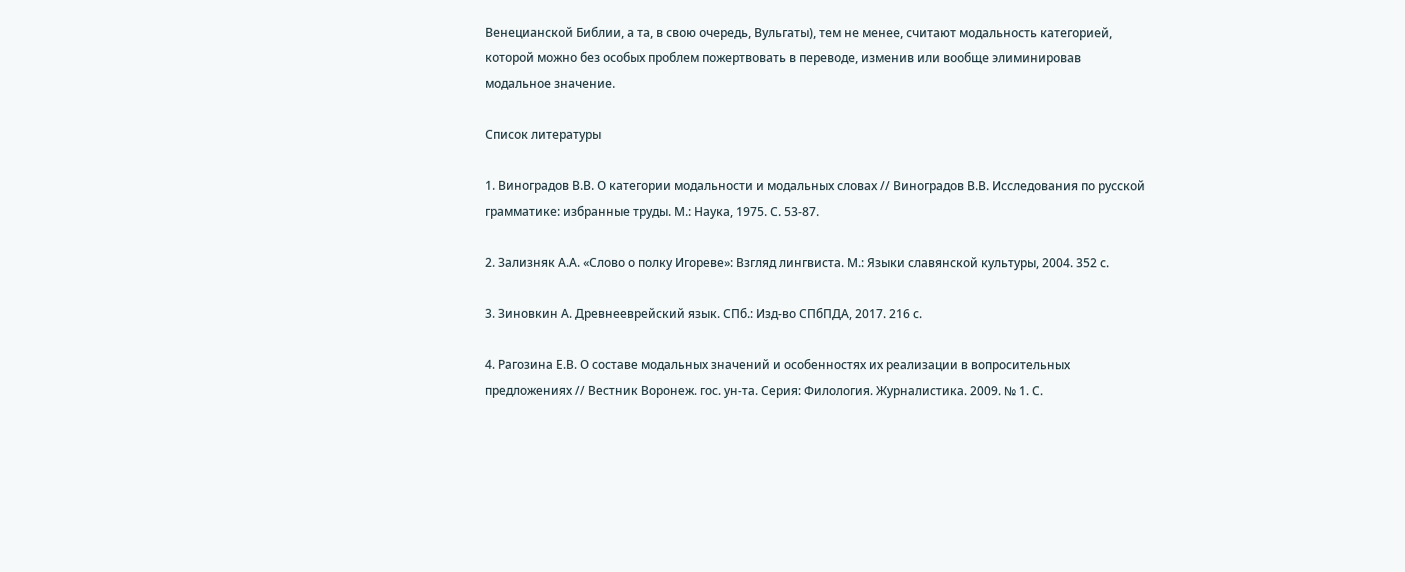Венецианской Библии, а та, в свою очередь, Вульгаты), тем не менее, считают модальность категорией, которой можно без особых проблем пожертвовать в переводе, изменив или вообще элиминировав модальное значение.

Список литературы

1. Виноградов В.В. О категории модальности и модальных словах // Виноградов В.В. Исследования по русской грамматике: избранные труды. М.: Наука, 1975. С. 53-87.

2. Зализняк А.А. «Слово о полку Игореве»: Взгляд лингвиста. М.: Языки славянской культуры, 2004. 352 с.

3. Зиновкин А. Древнееврейский язык. СПб.: Изд-во СПбПДА, 2017. 216 с.

4. Рагозина Е.В. О составе модальных значений и особенностях их реализации в вопросительных предложениях // Вестник Воронеж. гос. ун-та. Серия: Филология. Журналистика. 2009. № 1. С.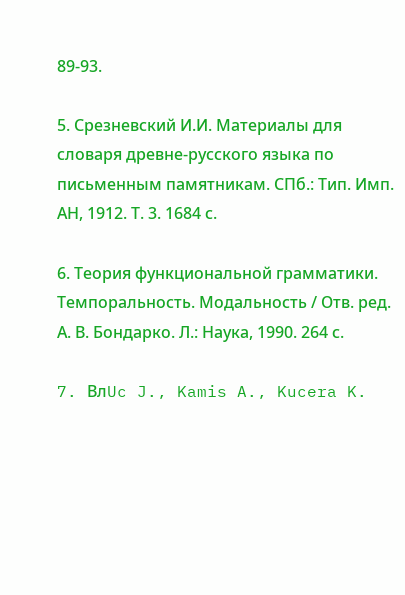89-93.

5. Срезневский И.И. Материалы для словаря древне-русского языка по письменным памятникам. СПб.: Тип. Имп. АН, 1912. Т. 3. 1684 с.

6. Теория функциональной грамматики. Темпоральность. Модальность / Отв. ред. А. В. Бондарко. Л.: Наука, 1990. 264 с.

7. BлUc J., Kamis A., Kucera K.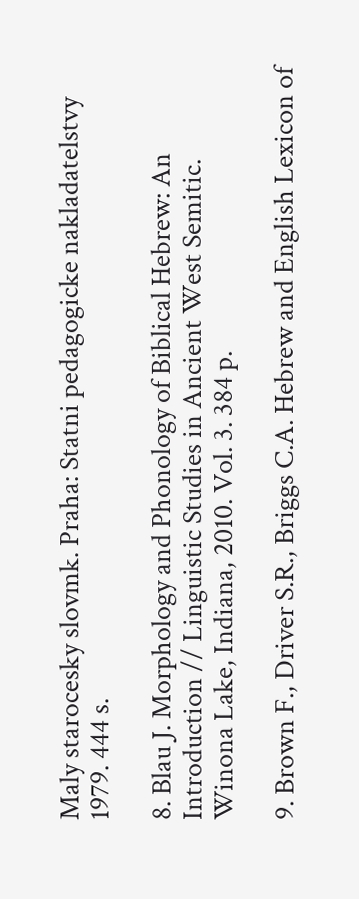Maly starocesky slovmk. Praha: Statni pedagogicke nakladatelstvy 1979. 444 s.

8. Blau J. Morphology and Phonology of Biblical Hebrew: An Introduction // Linguistic Studies in Ancient West Semitic. Winona Lake, Indiana, 2010. Vol. 3. 384 p.

9. Brown F., Driver S.R., Briggs C.A. Hebrew and English Lexicon of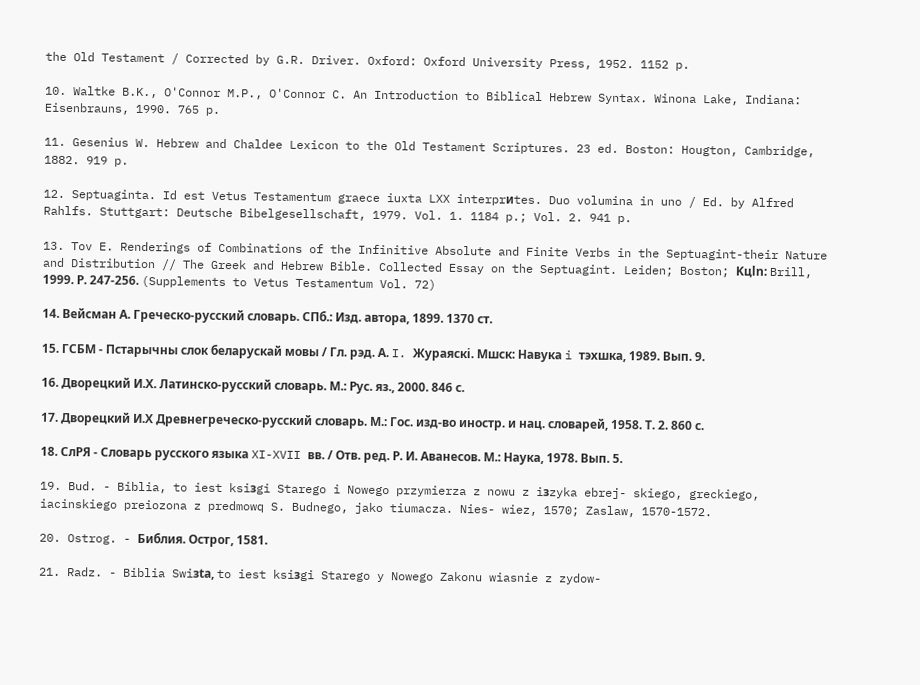the Old Testament / Corrected by G.R. Driver. Oxford: Oxford University Press, 1952. 1152 p.

10. Waltke B.K., O'Connor M.P., O'Connor C. An Introduction to Biblical Hebrew Syntax. Winona Lake, Indiana: Eisenbrauns, 1990. 765 p.

11. Gesenius W. Hebrew and Chaldee Lexicon to the Old Testament Scriptures. 23 ed. Boston: Hougton, Cambridge, 1882. 919 p.

12. Septuaginta. Id est Vetus Testamentum graece iuxta LXX interprиtes. Duo volumina in uno / Ed. by Alfred Rahlfs. Stuttgart: Deutsche Bibelgesellschaft, 1979. Vol. 1. 1184 p.; Vol. 2. 941 p.

13. Tov E. Renderings of Combinations of the Infinitive Absolute and Finite Verbs in the Septuagint-their Nature and Distribution // The Greek and Hebrew Bible. Collected Essay on the Septuagint. Leiden; Boston; Kцln: Brill, 1999. Р. 247-256. (Supplements to Vetus Testamentum Vol. 72)

14. Вейсман А. Греческо-русский словарь. СПб.: Изд. автора, 1899. 1370 ст.

15. ГСБМ - Пстарычны слок беларускай мовы / Гл. рэд. А. I. Жураяскi. Мшск: Навука i тэхшка, 1989. Вып. 9.

16. Дворецкий И.Х. Латинско-русский словарь. М.: Рус. яз., 2000. 846 с.

17. Дворецкий И.Х Древнегреческо-русский словарь. М.: Гос. изд-во иностр. и нац. словарей, 1958. Т. 2. 860 с.

18. СлРЯ - Словарь русского языка XI-XVII вв. / Отв. ред. Р. И. Аванесов. М.: Наука, 1978. Вып. 5.

19. Bud. - Biblia, to iest ksiзgi Starego i Nowego przymierza z nowu z iзzyka ebrej- skiego, greckiego, iacinskiego preiozona z predmowq S. Budnego, jako tiumacza. Nies- wiez, 1570; Zaslaw, 1570-1572.

20. Ostrog. - Библия. Острог, 1581.

21. Radz. - Biblia Swiзta, to iest ksiзgi Starego y Nowego Zakonu wiasnie z zydow-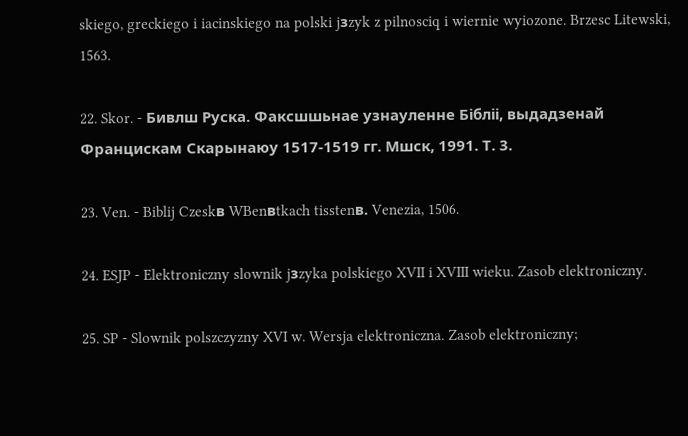skiego, greckiego i iacinskiego na polski jзzyk z pilnosciq i wiernie wyiozone. Brzesc Litewski, 1563.

22. Skor. - Бивлш Руска. Факсшшьнае узнауленне Бiблii, выдадзенай Францискам Скарынаюу 1517-1519 гг. Мшск, 1991. Т. 3.

23. Ven. - Biblij Czeskв WBenвtkach tisstenв. Venezia, 1506.

24. ESJP - Elektroniczny slownik jзzyka polskiego XVII i XVIII wieku. Zasob elektroniczny.

25. SP - Slownik polszczyzny XVI w. Wersja elektroniczna. Zasob elektroniczny;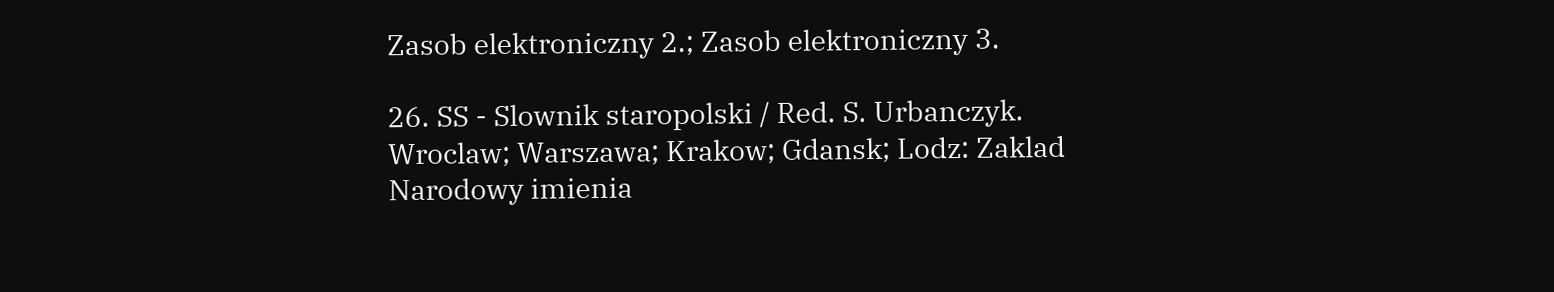Zasob elektroniczny 2.; Zasob elektroniczny 3.

26. SS - Slownik staropolski / Red. S. Urbanczyk. Wroclaw; Warszawa; Krakow; Gdansk; Lodz: Zaklad Narodowy imienia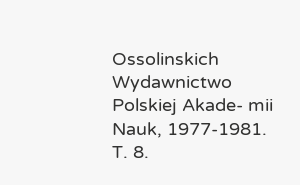Ossolinskich Wydawnictwo Polskiej Akade- mii Nauk, 1977-1981. T. 8.